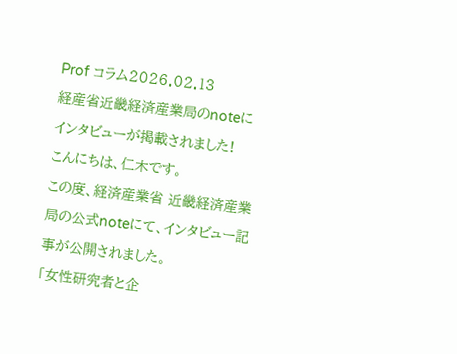Prof コラム2026.02.13
経産省近畿経済産業局のnoteにインタビューが掲載されました!
こんにちは、仁木です。
この度、経済産業省 近畿経済産業局の公式noteにて、インタビュー記事が公開されました。
「女性研究者と企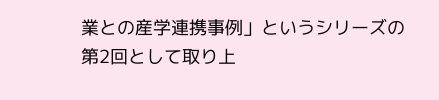業との産学連携事例」というシリーズの第2回として取り上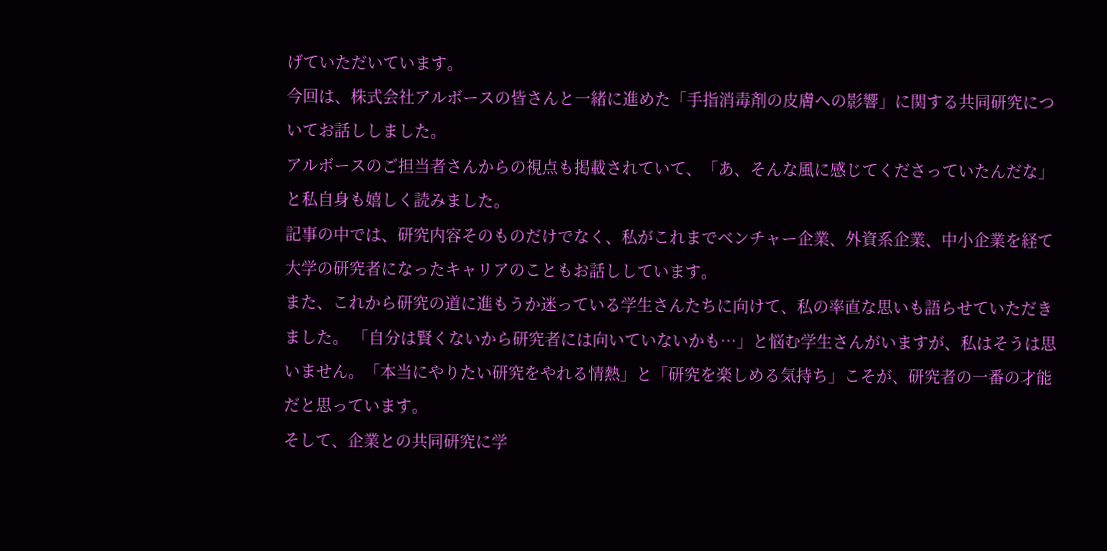げていただいています。
今回は、株式会社アルボースの皆さんと一緒に進めた「手指消毒剤の皮膚への影響」に関する共同研究についてお話ししました。
アルボースのご担当者さんからの視点も掲載されていて、「あ、そんな風に感じてくださっていたんだな」と私自身も嬉しく読みました。
記事の中では、研究内容そのものだけでなく、私がこれまでベンチャー企業、外資系企業、中小企業を経て大学の研究者になったキャリアのこともお話ししています。
また、これから研究の道に進もうか迷っている学生さんたちに向けて、私の率直な思いも語らせていただきました。 「自分は賢くないから研究者には向いていないかも…」と悩む学生さんがいますが、私はそうは思いません。「本当にやりたい研究をやれる情熱」と「研究を楽しめる気持ち」こそが、研究者の一番の才能だと思っています。
そして、企業との共同研究に学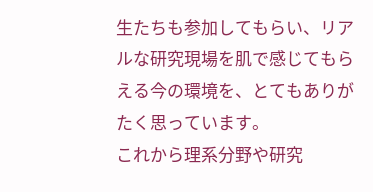生たちも参加してもらい、リアルな研究現場を肌で感じてもらえる今の環境を、とてもありがたく思っています。
これから理系分野や研究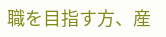職を目指す方、産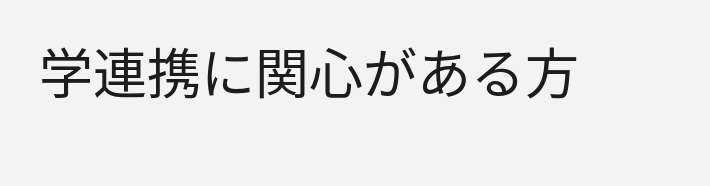学連携に関心がある方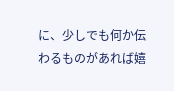に、少しでも何か伝わるものがあれば嬉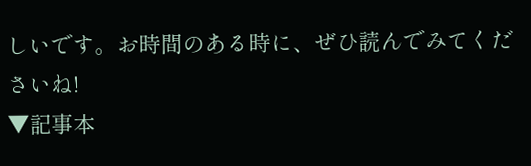しいです。お時間のある時に、ぜひ読んでみてくださいね!
▼記事本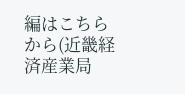編はこちらから(近畿経済産業局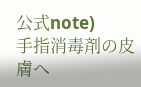公式note)
手指消毒剤の皮膚へ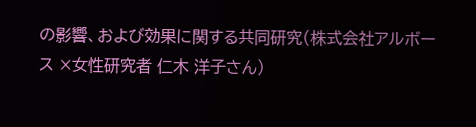の影響、および効果に関する共同研究(株式会社アルボース ×女性研究者 仁木 洋子さん)